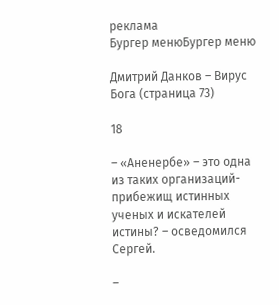реклама
Бургер менюБургер меню

Дмитрий Данков – Вирус Бога (страница 73)

18

– «Аненербе» – это одна из таких организаций-прибежищ истинных ученых и искателей истины? – осведомился Сергей.

–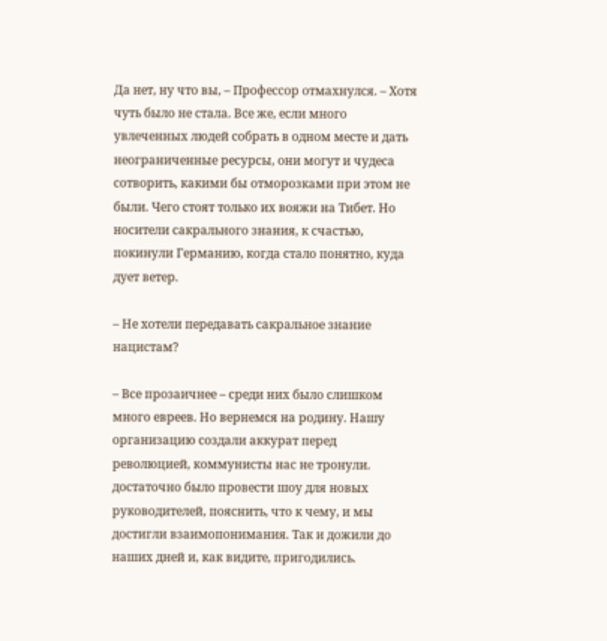Да нет, ну что вы, – Профессор отмахнулся. – Хотя чуть было не стала. Все же, если много увлеченных людей собрать в одном месте и дать неограниченные ресурсы, они могут и чудеса сотворить, какими бы отморозками при этом не были. Чего стоят только их вояжи на Тибет. Но носители сакрального знания, к счастью, покинули Германию, когда стало понятно, куда дует ветер.

– Не хотели передавать сакральное знание нацистам?

– Все прозаичнее – среди них было слишком много евреев. Но вернемся на родину. Нашу организацию создали аккурат перед революцией, коммунисты нас не тронули. достаточно было провести шоу для новых руководителей, пояснить, что к чему, и мы достигли взаимопонимания. Так и дожили до наших дней и, как видите, пригодились.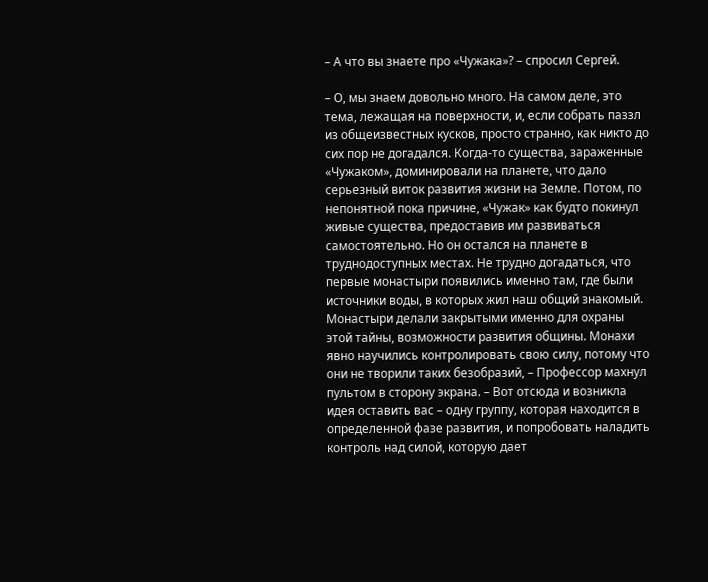– А что вы знаете про «Чужака»? – спросил Сергей.

– О, мы знаем довольно много. На самом деле, это тема, лежащая на поверхности, и, если собрать паззл из общеизвестных кусков, просто странно, как никто до сих пор не догадался. Когда-то существа, зараженные «Чужаком», доминировали на планете, что дало серьезный виток развития жизни на Земле. Потом, по непонятной пока причине, «Чужак» как будто покинул живые существа, предоставив им развиваться самостоятельно. Но он остался на планете в труднодоступных местах. Не трудно догадаться, что первые монастыри появились именно там, где были источники воды, в которых жил наш общий знакомый. Монастыри делали закрытыми именно для охраны этой тайны, возможности развития общины. Монахи явно научились контролировать свою силу, потому что они не творили таких безобразий, – Профессор махнул пультом в сторону экрана. – Вот отсюда и возникла идея оставить вас – одну группу, которая находится в определенной фазе развития, и попробовать наладить контроль над силой, которую дает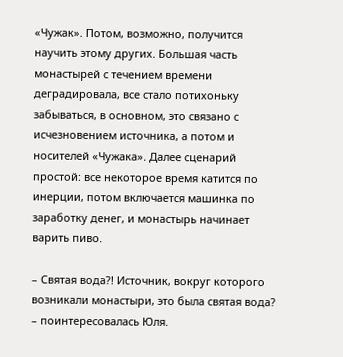«Чужак». Потом, возможно, получится научить этому других. Большая часть монастырей с течением времени деградировала, все стало потихоньку забываться, в основном, это связано с исчезновением источника, а потом и носителей «Чужака». Далее сценарий простой: все некоторое время катится по инерции, потом включается машинка по заработку денег, и монастырь начинает варить пиво.

– Святая вода?! Источник, вокруг которого возникали монастыри, это была святая вода? – поинтересовалась Юля.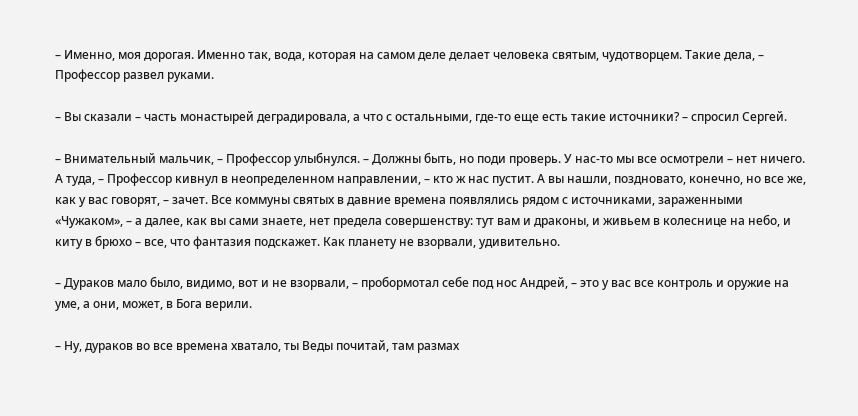– Именно, моя дорогая. Именно так, вода, которая на самом деле делает человека святым, чудотворцем. Такие дела, – Профессор развел руками.

– Вы сказали – часть монастырей деградировала, а что с остальными, где-то еще есть такие источники? – спросил Сергей.

– Внимательный мальчик, – Профессор улыбнулся. – Должны быть, но поди проверь. У нас-то мы все осмотрели – нет ничего. А туда, – Профессор кивнул в неопределенном направлении, – кто ж нас пустит. А вы нашли, поздновато, конечно, но все же, как у вас говорят, – зачет. Все коммуны святых в давние времена появлялись рядом с источниками, зараженными «Чужаком», – а далее, как вы сами знаете, нет предела совершенству: тут вам и драконы, и живьем в колеснице на небо, и киту в брюхо – все, что фантазия подскажет. Как планету не взорвали, удивительно.

– Дураков мало было, видимо, вот и не взорвали, – пробормотал себе под нос Андрей, – это у вас все контроль и оружие на уме, а они, может, в Бога верили.

– Ну, дураков во все времена хватало, ты Веды почитай, там размах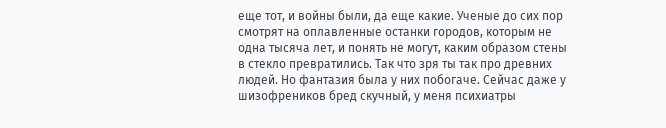еще тот, и войны были, да еще какие. Ученые до сих пор смотрят на оплавленные останки городов, которым не одна тысяча лет, и понять не могут, каким образом стены в стекло превратились. Так что зря ты так про древних людей. Но фантазия была у них побогаче. Сейчас даже у шизофреников бред скучный, у меня психиатры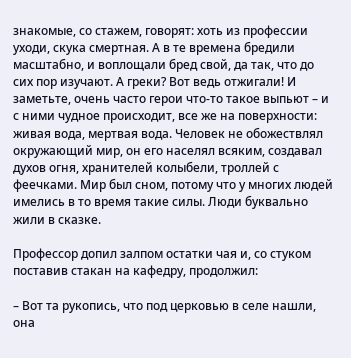знакомые, со стажем, говорят: хоть из профессии уходи, скука смертная. А в те времена бредили масштабно, и воплощали бред свой, да так, что до сих пор изучают. А греки? Вот ведь отжигали! И заметьте, очень часто герои что-то такое выпьют – и с ними чудное происходит, все же на поверхности: живая вода, мертвая вода. Человек не обожествлял окружающий мир, он его населял всяким, создавал духов огня, хранителей колыбели, троллей с феечками. Мир был сном, потому что у многих людей имелись в то время такие силы. Люди буквально жили в сказке.

Профессор допил залпом остатки чая и, со стуком поставив стакан на кафедру, продолжил:

– Вот та рукопись, что под церковью в селе нашли, она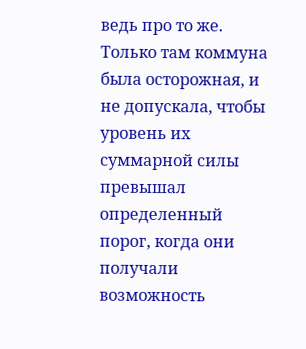ведь про то же. Только там коммуна была осторожная, и не допускала, чтобы уровень их суммарной силы превышал определенный порог, когда они получали возможность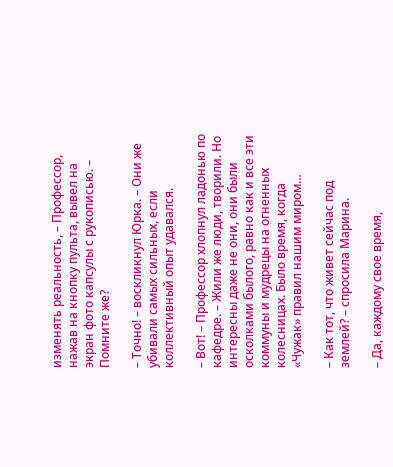изменять реальность, – Профессор, нажав на кнопку пульта, вывел на экран фото капсулы с рукописью. – Помните же?

– Точно! – воскликнул Юрка. – Они же убивали самых сильных, если коллективный опыт удавался.

– Вот! – Профессор хлопнул ладонью по кафедре. – Жили же люди, творили. Но интересны даже не они, они были осколками былого, равно как и все эти коммуны и мудрецы на огненных колесницах. Было время, когда «Чужак» правил нашим миром…

– Как тот, что живет сейчас под землей? – спросила Марина.

– Да, каждому свое время,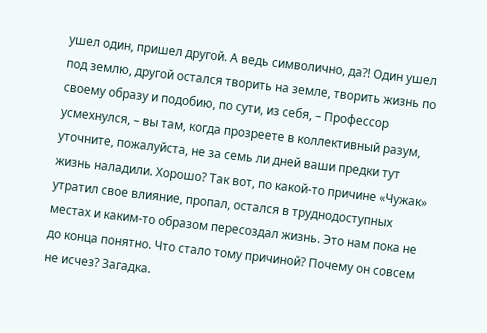ушел один, пришел другой. А ведь символично, да?! Один ушел под землю, другой остался творить на земле, творить жизнь по своему образу и подобию, по сути, из себя, – Профессор усмехнулся, – вы там, когда прозреете в коллективный разум, уточните, пожалуйста, не за семь ли дней ваши предки тут жизнь наладили. Хорошо? Так вот, по какой-то причине «Чужак» утратил свое влияние, пропал, остался в труднодоступных местах и каким-то образом пересоздал жизнь. Это нам пока не до конца понятно. Что стало тому причиной? Почему он совсем не исчез? Загадка.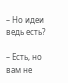– Но идеи ведь есть?

– Есть, но вам не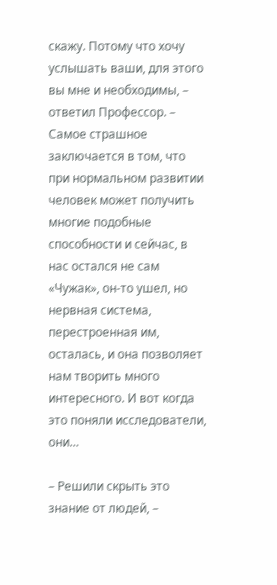скажу. Потому что хочу услышать ваши, для этого вы мне и необходимы, – ответил Профессор. – Самое страшное заключается в том, что при нормальном развитии человек может получить многие подобные способности и сейчас, в нас остался не сам «Чужак», он-то ушел, но нервная система, перестроенная им, осталась, и она позволяет нам творить много интересного. И вот когда это поняли исследователи, они…

– Решили скрыть это знание от людей, –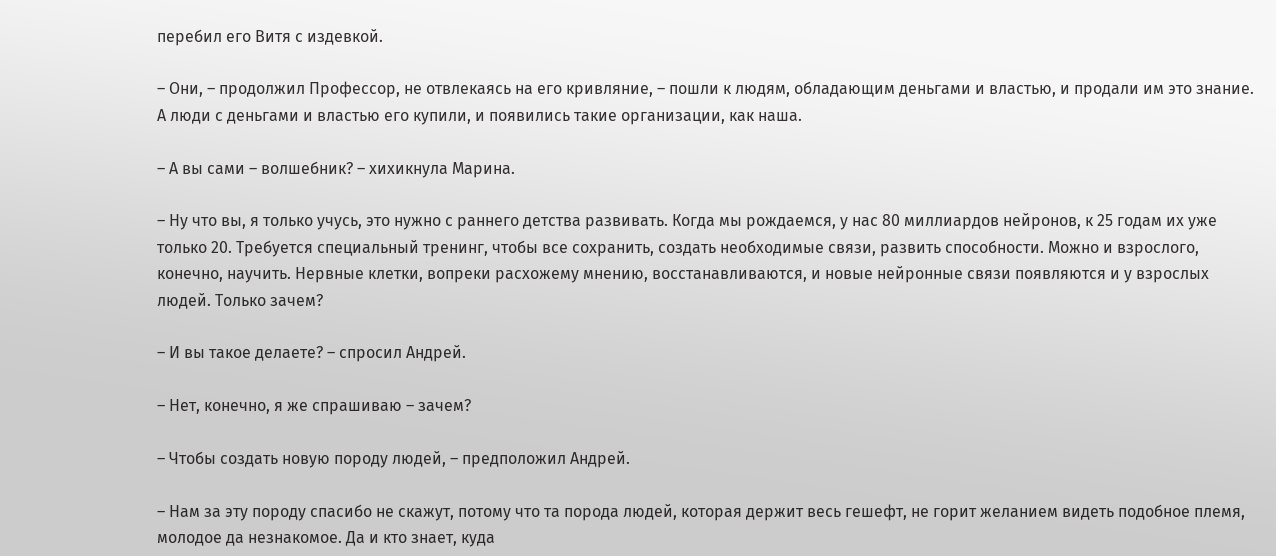перебил его Витя с издевкой.

– Они, – продолжил Профессор, не отвлекаясь на его кривляние, – пошли к людям, обладающим деньгами и властью, и продали им это знание. А люди с деньгами и властью его купили, и появились такие организации, как наша.

– А вы сами – волшебник? – хихикнула Марина.

– Ну что вы, я только учусь, это нужно с раннего детства развивать. Когда мы рождаемся, у нас 80 миллиардов нейронов, к 25 годам их уже только 20. Требуется специальный тренинг, чтобы все сохранить, создать необходимые связи, развить способности. Можно и взрослого, конечно, научить. Нервные клетки, вопреки расхожему мнению, восстанавливаются, и новые нейронные связи появляются и у взрослых людей. Только зачем?

– И вы такое делаете? – спросил Андрей.

– Нет, конечно, я же спрашиваю – зачем?

– Чтобы создать новую породу людей, – предположил Андрей.

– Нам за эту породу спасибо не скажут, потому что та порода людей, которая держит весь гешефт, не горит желанием видеть подобное племя, молодое да незнакомое. Да и кто знает, куда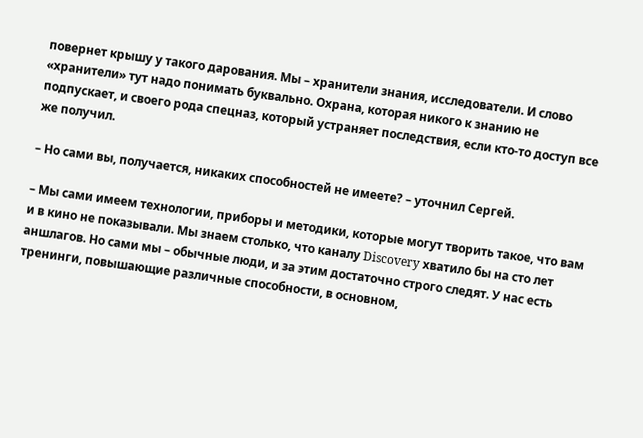повернет крышу у такого дарования. Мы – хранители знания, исследователи. И слово «хранители» тут надо понимать буквально. Охрана, которая никого к знанию не подпускает, и своего рода спецназ, который устраняет последствия, если кто-то доступ все же получил.

– Но сами вы, получается, никаких способностей не имеете? – уточнил Сергей.

– Мы сами имеем технологии, приборы и методики, которые могут творить такое, что вам и в кино не показывали. Мы знаем столько, что каналу Discovery хватило бы на сто лет аншлагов. Но сами мы – обычные люди, и за этим достаточно строго следят. У нас есть тренинги, повышающие различные способности, в основном,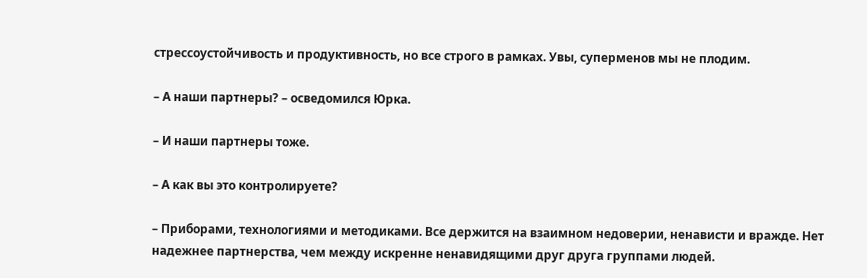стрессоустойчивость и продуктивность, но все строго в рамках. Увы, суперменов мы не плодим.

– А наши партнеры? – осведомился Юрка.

– И наши партнеры тоже.

– А как вы это контролируете?

– Приборами, технологиями и методиками. Все держится на взаимном недоверии, ненависти и вражде. Нет надежнее партнерства, чем между искренне ненавидящими друг друга группами людей.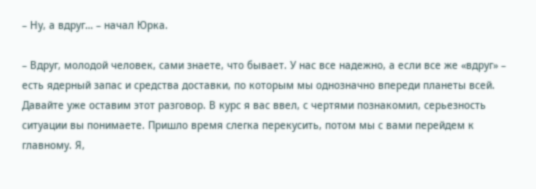– Ну, а вдруг… – начал Юрка.

– Вдруг, молодой человек, сами знаете, что бывает. У нас все надежно, а если все же «вдруг» – есть ядерный запас и средства доставки, по которым мы однозначно впереди планеты всей. Давайте уже оставим этот разговор. В курс я вас ввел, с чертями познакомил, серьезность ситуации вы понимаете. Пришло время слегка перекусить, потом мы с вами перейдем к главному. Я,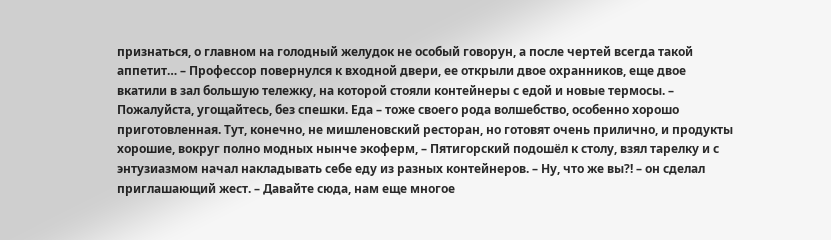признаться, о главном на голодный желудок не особый говорун, а после чертей всегда такой аппетит… – Профессор повернулся к входной двери, ее открыли двое охранников, еще двое вкатили в зал большую тележку, на которой стояли контейнеры с едой и новые термосы. – Пожалуйста, угощайтесь, без спешки. Еда – тоже своего рода волшебство, особенно хорошо приготовленная. Тут, конечно, не мишленовский ресторан, но готовят очень прилично, и продукты хорошие, вокруг полно модных нынче экоферм, – Пятигорский подошёл к столу, взял тарелку и с энтузиазмом начал накладывать себе еду из разных контейнеров. – Ну, что же вы?! – он сделал приглашающий жест. – Давайте сюда, нам еще многое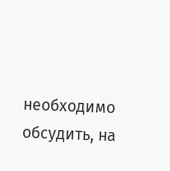необходимо обсудить, на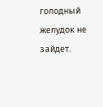голодный желудок не зайдет.